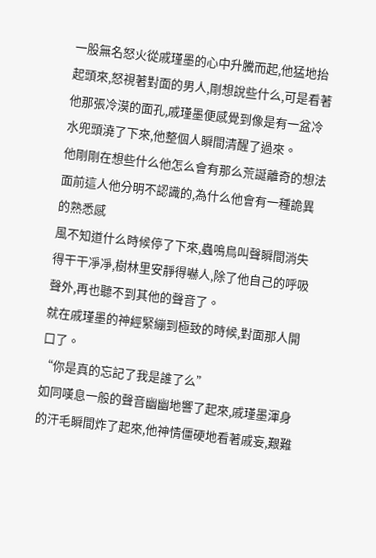一股無名怒火從戚瑾墨的心中升騰而起,他猛地抬起頭來,怒視著對面的男人,剛想說些什么,可是看著他那張冷漠的面孔,戚瑾墨便感覺到像是有一盆冷水兜頭澆了下來,他整個人瞬間清醒了過來。
他剛剛在想些什么他怎么會有那么荒誕離奇的想法
面前這人他分明不認識的,為什么他會有一種詭異的熟悉感
風不知道什么時候停了下來,蟲鳴鳥叫聲瞬間消失得干干凈凈,樹林里安靜得嚇人,除了他自己的呼吸聲外,再也聽不到其他的聲音了。
就在戚瑾墨的神經緊繃到極致的時候,對面那人開口了。
“你是真的忘記了我是誰了么”
如同嘆息一般的聲音幽幽地響了起來,戚瑾墨渾身的汗毛瞬間炸了起來,他神情僵硬地看著戚妄,艱難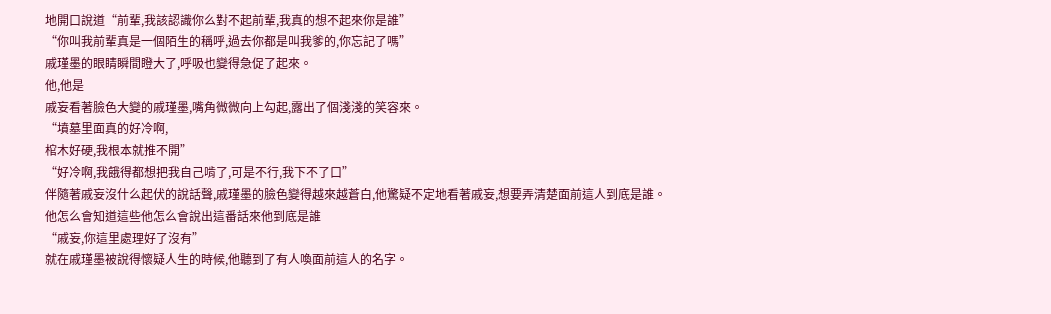地開口說道“前輩,我該認識你么對不起前輩,我真的想不起來你是誰”
“你叫我前輩真是一個陌生的稱呼,過去你都是叫我爹的,你忘記了嗎”
戚瑾墨的眼睛瞬間瞪大了,呼吸也變得急促了起來。
他,他是
戚妄看著臉色大變的戚瑾墨,嘴角微微向上勾起,露出了個淺淺的笑容來。
“墳墓里面真的好冷啊,
棺木好硬,我根本就推不開”
“好冷啊,我餓得都想把我自己啃了,可是不行,我下不了口”
伴隨著戚妄沒什么起伏的說話聲,戚瑾墨的臉色變得越來越蒼白,他驚疑不定地看著戚妄,想要弄清楚面前這人到底是誰。
他怎么會知道這些他怎么會說出這番話來他到底是誰
“戚妄,你這里處理好了沒有”
就在戚瑾墨被說得懷疑人生的時候,他聽到了有人喚面前這人的名字。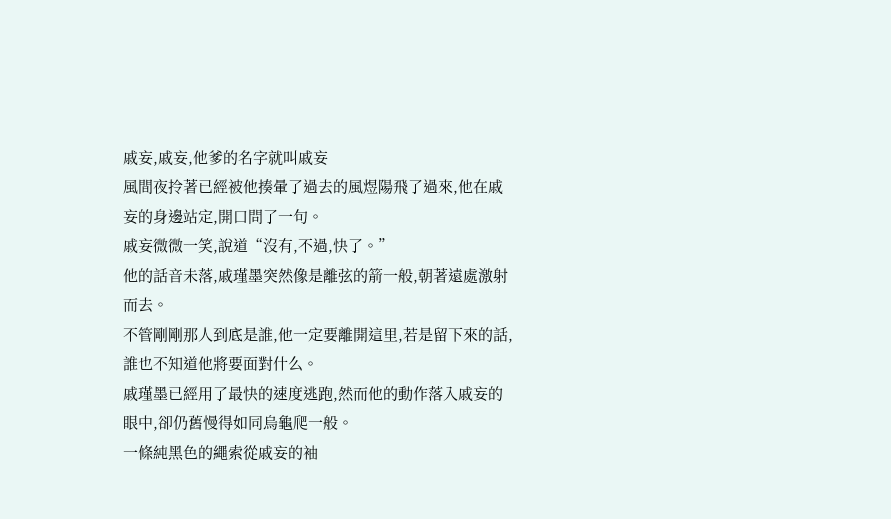戚妄,戚妄,他爹的名字就叫戚妄
風間夜拎著已經被他揍暈了過去的風煜陽飛了過來,他在戚妄的身邊站定,開口問了一句。
戚妄微微一笑,說道“沒有,不過,快了。”
他的話音未落,戚瑾墨突然像是離弦的箭一般,朝著遠處激射而去。
不管剛剛那人到底是誰,他一定要離開這里,若是留下來的話,誰也不知道他將要面對什么。
戚瑾墨已經用了最快的速度逃跑,然而他的動作落入戚妄的眼中,卻仍舊慢得如同烏龜爬一般。
一條純黑色的繩索從戚妄的袖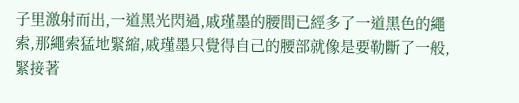子里激射而出,一道黑光閃過,戚瑾墨的腰間已經多了一道黑色的繩索,那繩索猛地緊縮,戚瑾墨只覺得自己的腰部就像是要勒斷了一般,緊接著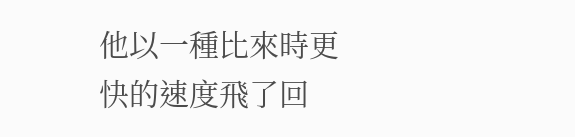他以一種比來時更快的速度飛了回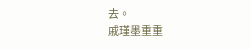去。
戚瑾墨重重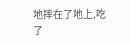地摔在了地上,吃了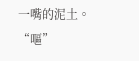一嘴的泥土。
“嘔”